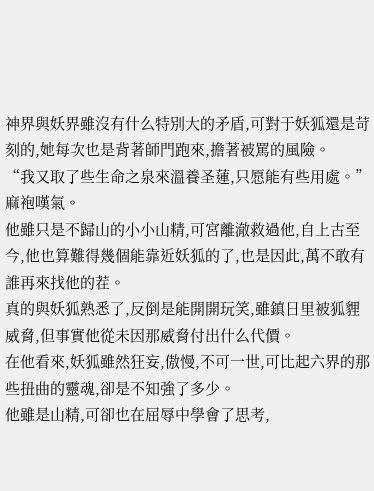神界與妖界雖沒有什么特別大的矛盾,可對于妖狐還是苛刻的,她每次也是背著師門跑來,擔著被罵的風險。
“我又取了些生命之泉來溫養圣蓮,只愿能有些用處。”麻袍嘆氣。
他雖只是不歸山的小小山精,可宮離澈救過他,自上古至今,他也算難得幾個能靠近妖狐的了,也是因此,萬不敢有誰再來找他的茬。
真的與妖狐熟悉了,反倒是能開開玩笑,雖鎮日里被狐貍威脅,但事實他從未因那威脅付出什么代價。
在他看來,妖狐雖然狂妄,傲慢,不可一世,可比起六界的那些扭曲的靈魂,卻是不知強了多少。
他雖是山精,可卻也在屈辱中學會了思考,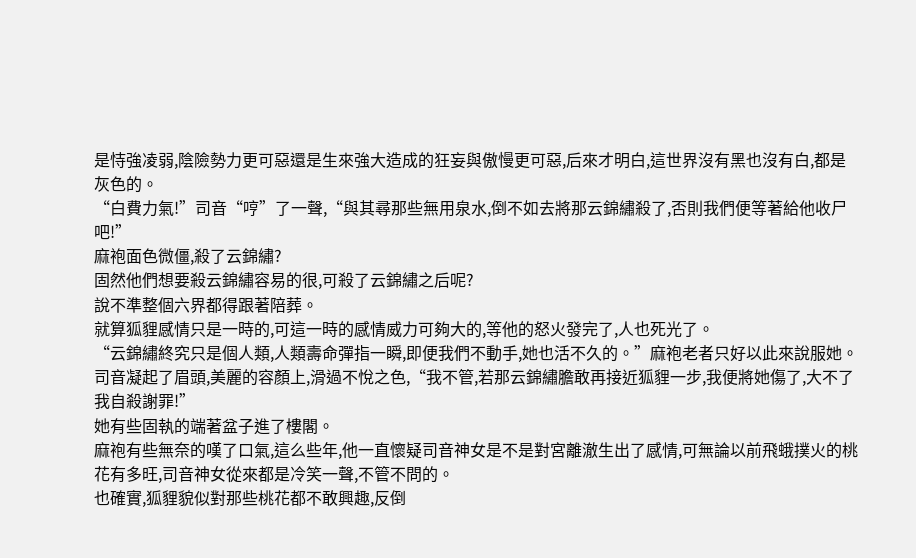是恃強凌弱,陰險勢力更可惡還是生來強大造成的狂妄與傲慢更可惡,后來才明白,這世界沒有黑也沒有白,都是灰色的。
“白費力氣!”司音“哼”了一聲,“與其尋那些無用泉水,倒不如去將那云錦繡殺了,否則我們便等著給他收尸吧!”
麻袍面色微僵,殺了云錦繡?
固然他們想要殺云錦繡容易的很,可殺了云錦繡之后呢?
說不準整個六界都得跟著陪葬。
就算狐貍感情只是一時的,可這一時的感情威力可夠大的,等他的怒火發完了,人也死光了。
“云錦繡終究只是個人類,人類壽命彈指一瞬,即便我們不動手,她也活不久的。”麻袍老者只好以此來說服她。
司音凝起了眉頭,美麗的容顏上,滑過不悅之色,“我不管,若那云錦繡膽敢再接近狐貍一步,我便將她傷了,大不了我自殺謝罪!”
她有些固執的端著盆子進了樓閣。
麻袍有些無奈的嘆了口氣,這么些年,他一直懷疑司音神女是不是對宮離澈生出了感情,可無論以前飛蛾撲火的桃花有多旺,司音神女從來都是冷笑一聲,不管不問的。
也確實,狐貍貌似對那些桃花都不敢興趣,反倒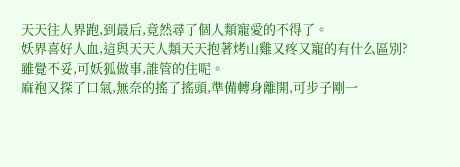天天往人界跑,到最后,竟然尋了個人類寵愛的不得了。
妖界喜好人血,這與天天人類天天抱著烤山雞又疼又寵的有什么區別?
雖覺不妥,可妖狐做事,誰管的住呢。
麻袍又探了口氣,無奈的搖了搖頭,準備轉身離開,可步子剛一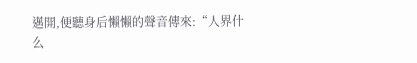邁開,便聽身后懶懶的聲音傳來:“人界什么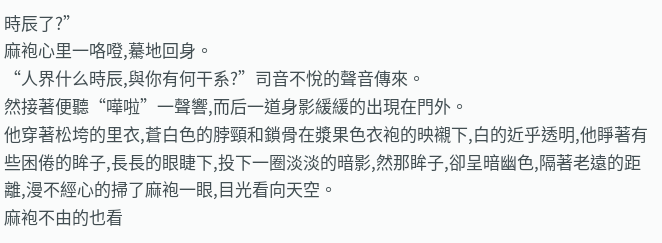時辰了?”
麻袍心里一咯噔,驀地回身。
“人界什么時辰,與你有何干系?”司音不悅的聲音傳來。
然接著便聽“嘩啦”一聲響,而后一道身影緩緩的出現在門外。
他穿著松垮的里衣,蒼白色的脖頸和鎖骨在漿果色衣袍的映襯下,白的近乎透明,他睜著有些困倦的眸子,長長的眼睫下,投下一圈淡淡的暗影,然那眸子,卻呈暗幽色,隔著老遠的距離,漫不經心的掃了麻袍一眼,目光看向天空。
麻袍不由的也看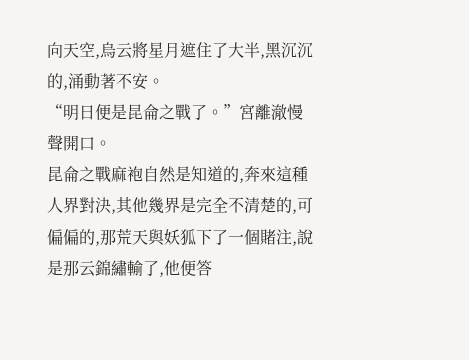向天空,烏云將星月遮住了大半,黑沉沉的,涌動著不安。
“明日便是昆侖之戰了。”宮離澈慢聲開口。
昆侖之戰麻袍自然是知道的,奔來這種人界對決,其他幾界是完全不清楚的,可偏偏的,那荒天與妖狐下了一個賭注,說是那云錦繡輸了,他便答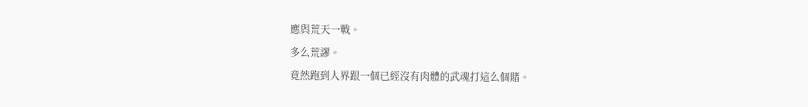應與荒天一戰。
多么荒謬。
竟然跑到人界跟一個已經沒有肉體的武魂打這么個賭。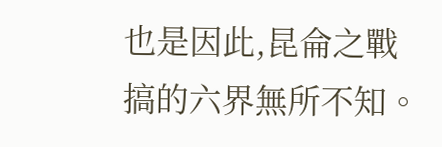也是因此,昆侖之戰搞的六界無所不知。